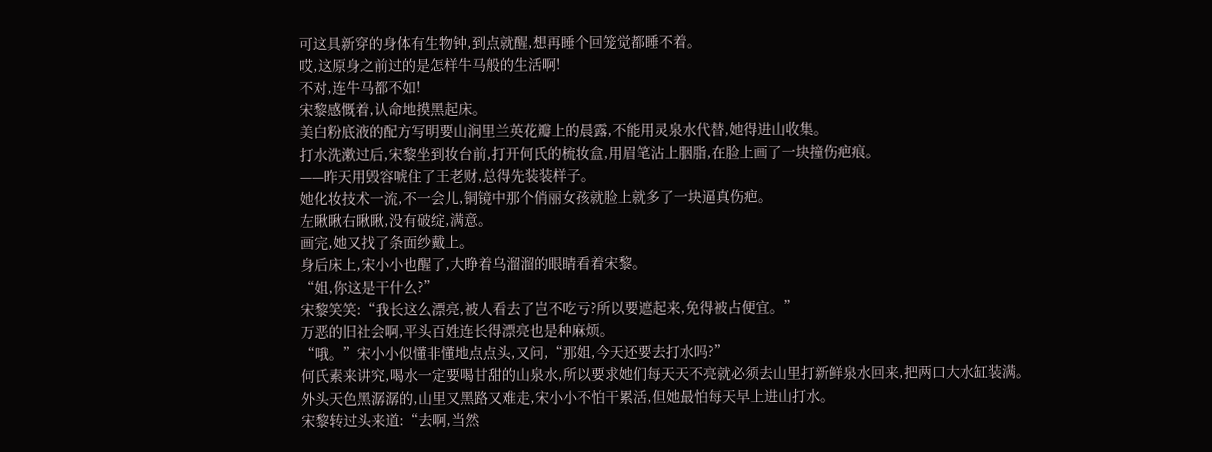可这具新穿的身体有生物钟,到点就醒,想再睡个回笼觉都睡不着。
哎,这原身之前过的是怎样牛马般的生活啊!
不对,连牛马都不如!
宋黎感慨着,认命地摸黑起床。
美白粉底液的配方写明要山涧里兰英花瓣上的晨露,不能用灵泉水代替,她得进山收集。
打水洗漱过后,宋黎坐到妆台前,打开何氏的梳妆盒,用眉笔沾上胭脂,在脸上画了一块撞伤疤痕。
——昨天用毁容唬住了王老财,总得先装装样子。
她化妆技术一流,不一会儿,铜镜中那个俏丽女孩就脸上就多了一块逼真伤疤。
左瞅瞅右瞅瞅,没有破绽,满意。
画完,她又找了条面纱戴上。
身后床上,宋小小也醒了,大睁着乌溜溜的眼睛看着宋黎。
“姐,你这是干什么?”
宋黎笑笑:“我长这么漂亮,被人看去了岂不吃亏?所以要遮起来,免得被占便宜。”
万恶的旧社会啊,平头百姓连长得漂亮也是种麻烦。
“哦。”宋小小似懂非懂地点点头,又问,“那姐,今天还要去打水吗?”
何氏素来讲究,喝水一定要喝甘甜的山泉水,所以要求她们每天天不亮就必须去山里打新鲜泉水回来,把两口大水缸装满。
外头天色黑潺潺的,山里又黑路又难走,宋小小不怕干累活,但她最怕每天早上进山打水。
宋黎转过头来道:“去啊,当然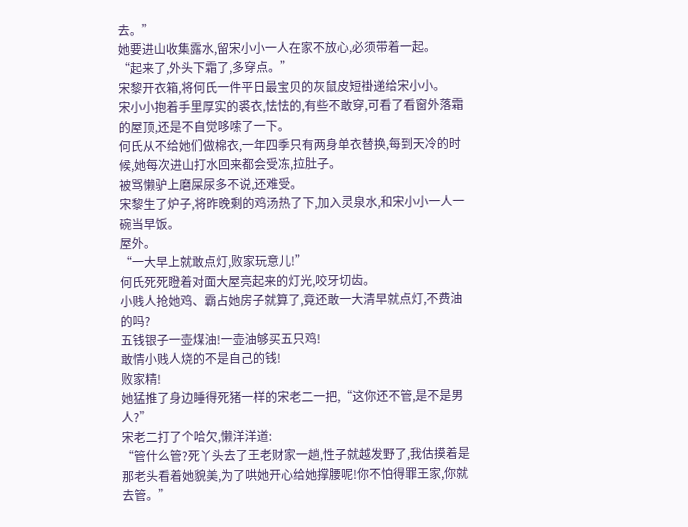去。”
她要进山收集露水,留宋小小一人在家不放心,必须带着一起。
“起来了,外头下霜了,多穿点。”
宋黎开衣箱,将何氏一件平日最宝贝的灰鼠皮短褂递给宋小小。
宋小小抱着手里厚实的裘衣,怯怯的,有些不敢穿,可看了看窗外落霜的屋顶,还是不自觉哆嗦了一下。
何氏从不给她们做棉衣,一年四季只有两身单衣替换,每到天冷的时候,她每次进山打水回来都会受冻,拉肚子。
被骂懒驴上磨屎尿多不说,还难受。
宋黎生了炉子,将昨晚剩的鸡汤热了下,加入灵泉水,和宋小小一人一碗当早饭。
屋外。
“一大早上就敢点灯,败家玩意儿!”
何氏死死瞪着对面大屋亮起来的灯光,咬牙切齿。
小贱人抢她鸡、霸占她房子就算了,竟还敢一大清早就点灯,不费油的吗?
五钱银子一壶煤油!一壶油够买五只鸡!
敢情小贱人烧的不是自己的钱!
败家精!
她猛推了身边睡得死猪一样的宋老二一把,“这你还不管,是不是男人?”
宋老二打了个哈欠,懒洋洋道:
“管什么管?死丫头去了王老财家一趟,性子就越发野了,我估摸着是那老头看着她貌美,为了哄她开心给她撑腰呢!你不怕得罪王家,你就去管。”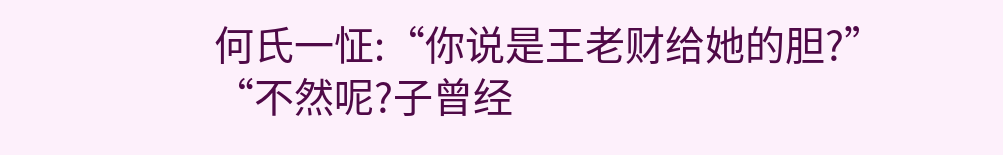何氏一怔:“你说是王老财给她的胆?”
“不然呢?子曾经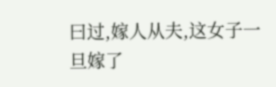曰过,嫁人从夫,这女子一旦嫁了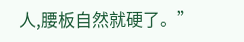人,腰板自然就硬了。”